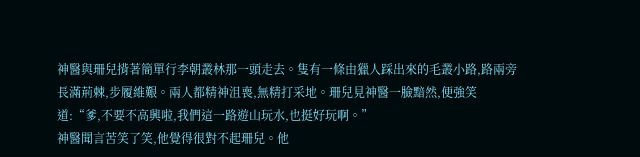神醫與珊兒揹著簡單行李朝叢林那一頭走去。隻有一條由獵人踩出來的毛叢小路,路兩旁長滿荊棘,步履維艱。兩人都精神沮喪,無精打采地。珊兒見神醫一臉黯然,便強笑道:“爹,不要不高興啦,我們這一路遊山玩水,也挺好玩啊。”
神醫聞言苦笑了笑,他覺得很對不起珊兒。他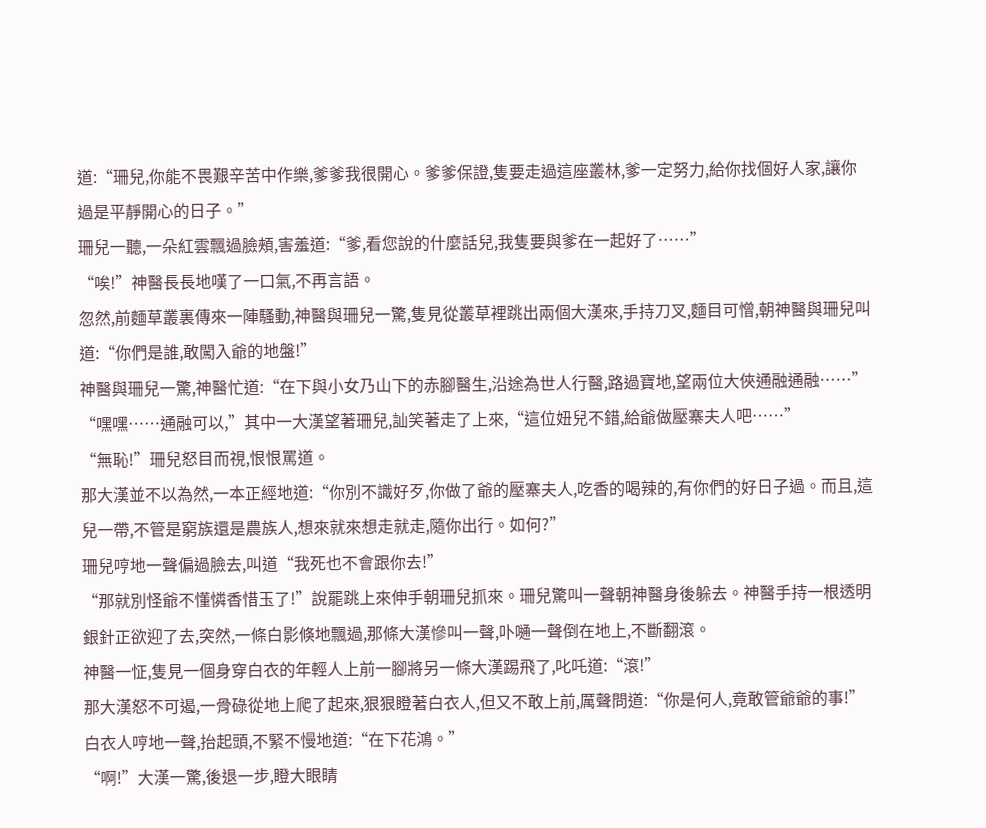道:“珊兒,你能不畏艱辛苦中作樂,爹爹我很開心。爹爹保證,隻要走過這座叢林,爹一定努力,給你找個好人家,讓你過是平靜開心的日子。”
珊兒一聽,一朵紅雲飄過臉頰,害羞道:“爹,看您說的什麼話兒,我隻要與爹在一起好了……”
“唉!”神醫長長地嘆了一口氣,不再言語。
忽然,前麵草叢裏傳來一陣騷動,神醫與珊兒一驚,隻見從叢草裡跳出兩個大漢來,手持刀叉,麵目可憎,朝神醫與珊兒叫道:“你們是誰,敢闖入爺的地盤!”
神醫與珊兒一驚,神醫忙道:“在下與小女乃山下的赤腳醫生,沿途為世人行醫,路過寶地,望兩位大俠通融通融……”
“嘿嘿……通融可以,”其中一大漢望著珊兒,訕笑著走了上來,“這位妞兒不錯,給爺做壓寨夫人吧……”
“無恥!”珊兒怒目而視,恨恨罵道。
那大漢並不以為然,一本正經地道:“你別不識好歹,你做了爺的壓寨夫人,吃香的喝辣的,有你們的好日子過。而且,這兒一帶,不管是窮族還是農族人,想來就來想走就走,隨你出行。如何?”
珊兒哼地一聲偏過臉去,叫道“我死也不會跟你去!”
“那就別怪爺不懂憐香惜玉了!”說罷跳上來伸手朝珊兒抓來。珊兒驚叫一聲朝神醫身後躲去。神醫手持一根透明銀針正欲迎了去,突然,一條白影倏地飄過,那條大漢慘叫一聲,卟嗵一聲倒在地上,不斷翻滾。
神醫一怔,隻見一個身穿白衣的年輕人上前一腳將另一條大漢踢飛了,叱吒道:“滾!”
那大漢怒不可遏,一骨碌從地上爬了起來,狠狠瞪著白衣人,但又不敢上前,厲聲問道:“你是何人,竟敢管爺爺的事!”
白衣人哼地一聲,抬起頭,不緊不慢地道:“在下花鴻。”
“啊!”大漢一驚,後退一步,瞪大眼睛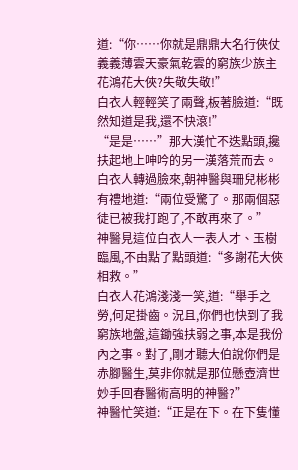道:“你……你就是鼎鼎大名行俠仗義義薄雲天豪氣乾雲的窮族少族主花鴻花大俠?失敬失敬!”
白衣人輕輕笑了兩聲,板著臉道:“既然知道是我,還不快滾!”
“是是……”那大漢忙不迭點頭,攙扶起地上呻吟的另一漢落荒而去。
白衣人轉過臉來,朝神醫與珊兒彬彬有禮地道:“兩位受驚了。那兩個惡徒已被我打跑了,不敢再來了。”
神醫見這位白衣人一表人才、玉樹臨風,不由點了點頭道:“多謝花大俠相救。”
白衣人花鴻淺淺一笑,道:“舉手之勞,何足掛齒。況且,你們也快到了我窮族地盤,這鋤強扶弱之事,本是我份內之事。對了,剛才聽大伯說你們是赤腳醫生,莫非你就是那位懸壺濟世妙手回春醫術高明的神醫?”
神醫忙笑道:“正是在下。在下隻懂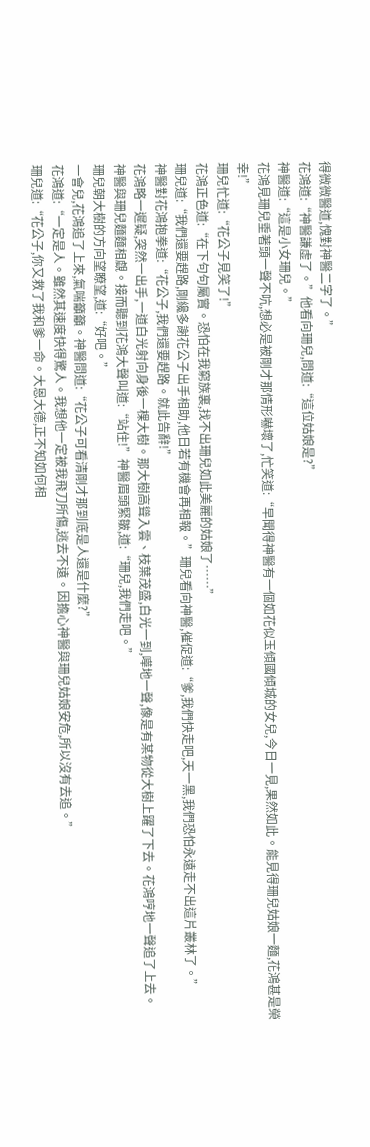得微微醫道,愧對神醫二字了。”
花鴻道:“神醫謙虛了。”他看向珊兒,問道:“這位姑娘是?”
神醫道:“這是小女珊兒。”
花鴻見珊兒垂著頭一聲不吭,想必是被剛才那情形嚇壞了,忙笑道:“早聞得神醫有一個如花似玉傾國傾城的女兒,今日一見,果然如此。能見得珊兒姑娘一麵,花鴻甚是榮幸!”
珊兒忙道:“花公子見笑了!”
花鴻正色道:“在下句句屬實。恐怕在我窮族裏,找不出珊兒如此美麗的姑娘了……”
珊兒道:“我們還要趕路,剛纔多謝花公子出手相助,他日若有機會再相報。”珊兒看向神醫,催促道:“爹,我們快走吧,天一黑,我們恐怕永遠走不出這片叢林了。”
神醫對花鴻抱拳道:“花公子,我們還要趕路。就此告辭!”
花鴻略一遲疑,突然一出手,一道白光射向身後一棵大樹。那大樹高聳入雲、枝葉茂盛,白光一到,嘩地一聲,像是有某物從大樹上躍了下去。花鴻哼地一聲追了上去。
神醫與珊兒麵麵相覷。接而聽到花鴻大聲叫道:“站住!”神醫眉頭緊皺,道:“珊兒,我們走吧。”
珊兒朝大樹的方向望瞭望,道:“好吧。”
一會兒,花鴻追了上來,氣喘籲籲。神醫問道:“花公子可看清剛才那到底是人還是什麼?”
花鴻道:“一定是人。雖然其速度快得驚人。我想他一定被我飛刀所傷,逃去不遠。因擔心神醫與珊兒姑娘安危,所以沒有去追。”
珊兒道:“花公子,你又救了我和爹一命。大恩大德,正不知如何相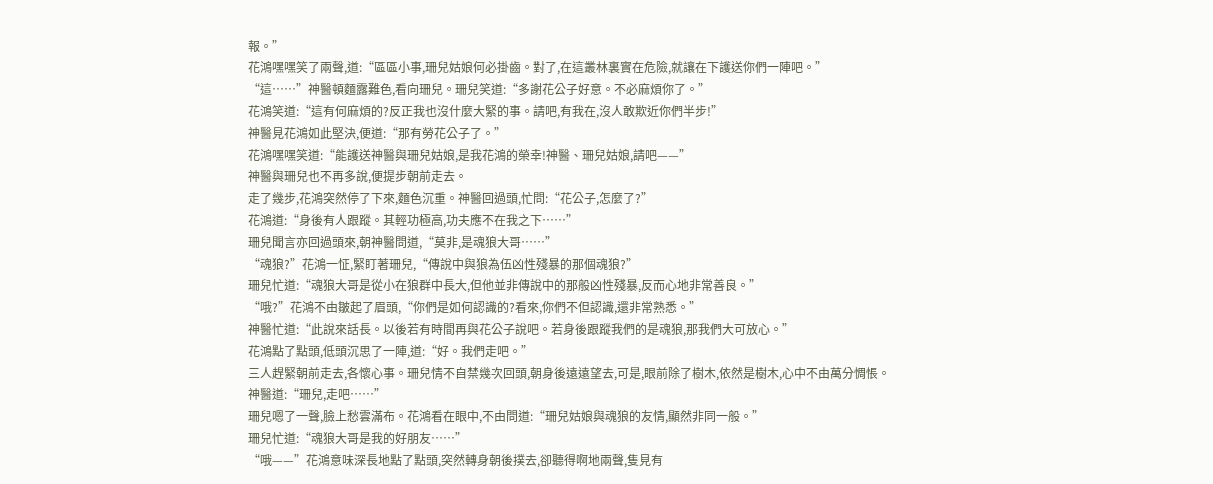報。”
花鴻嘿嘿笑了兩聲,道:“區區小事,珊兒姑娘何必掛齒。對了,在這叢林裏實在危險,就讓在下護送你們一陣吧。”
“這……”神醫頓麵露難色,看向珊兒。珊兒笑道:“多謝花公子好意。不必麻煩你了。”
花鴻笑道:“這有何麻煩的?反正我也沒什麼大緊的事。請吧,有我在,沒人敢欺近你們半步!”
神醫見花鴻如此堅決,便道:“那有勞花公子了。”
花鴻嘿嘿笑道:“能護送神醫與珊兒姑娘,是我花鴻的榮幸!神醫、珊兒姑娘,請吧——”
神醫與珊兒也不再多說,便提步朝前走去。
走了幾步,花鴻突然停了下來,麵色沉重。神醫回過頭,忙問:“花公子,怎麼了?”
花鴻道:“身後有人跟蹤。其輕功極高,功夫應不在我之下……”
珊兒聞言亦回過頭來,朝神醫問道,“莫非,是魂狼大哥……”
“魂狼?”花鴻一怔,緊盯著珊兒,“傳說中與狼為伍凶性殘暴的那個魂狼?”
珊兒忙道:“魂狼大哥是從小在狼群中長大,但他並非傳說中的那般凶性殘暴,反而心地非常善良。”
“哦?”花鴻不由皺起了眉頭,“你們是如何認識的?看來,你們不但認識,還非常熟悉。”
神醫忙道:“此說來話長。以後若有時間再與花公子說吧。若身後跟蹤我們的是魂狼,那我們大可放心。”
花鴻點了點頭,低頭沉思了一陣,道:“好。我們走吧。”
三人趕緊朝前走去,各懷心事。珊兒情不自禁幾次回頭,朝身後遠遠望去,可是,眼前除了樹木,依然是樹木,心中不由萬分惆悵。
神醫道:“珊兒,走吧……”
珊兒嗯了一聲,臉上愁雲滿布。花鴻看在眼中,不由問道:“珊兒姑娘與魂狼的友情,顯然非同一般。”
珊兒忙道:“魂狼大哥是我的好朋友……”
“哦——”花鴻意味深長地點了點頭,突然轉身朝後撲去,卻聽得啊地兩聲,隻見有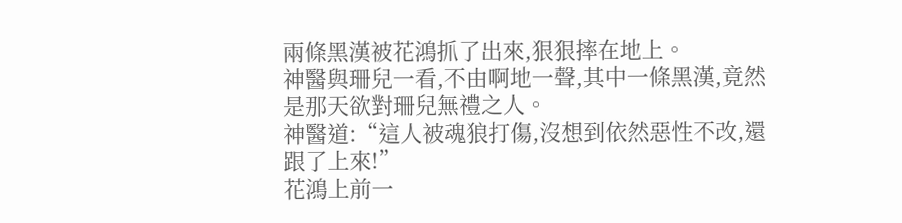兩條黑漢被花鴻抓了出來,狠狠摔在地上。
神醫與珊兒一看,不由啊地一聲,其中一條黑漢,竟然是那天欲對珊兒無禮之人。
神醫道:“這人被魂狼打傷,沒想到依然惡性不改,還跟了上來!”
花鴻上前一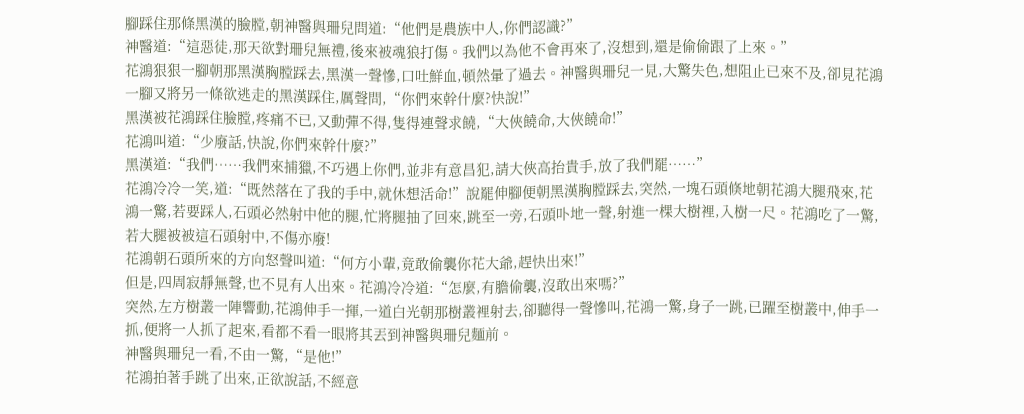腳踩住那條黑漢的臉膛,朝神醫與珊兒問道:“他們是農族中人,你們認識?”
神醫道:“這惡徒,那天欲對珊兒無禮,後來被魂狼打傷。我們以為他不會再來了,沒想到,還是偷偷跟了上來。”
花鴻狠狠一腳朝那黑漢胸膛踩去,黑漢一聲慘,口吐鮮血,頓然暈了過去。神醫與珊兒一見,大驚失色,想阻止已來不及,卻見花鴻一腳又將另一條欲逃走的黑漢踩住,厲聲問,“你們來幹什麼?快說!”
黑漢被花鴻踩住臉膛,疼痛不已,又動彈不得,隻得連聲求饒,“大俠饒命,大俠饒命!”
花鴻叫道:“少廢話,快說,你們來幹什麼?”
黑漢道:“我們……我們來捕獵,不巧遇上你們,並非有意昌犯,請大俠高抬貴手,放了我們罷……”
花鴻冷冷一笑,道:“既然落在了我的手中,就休想活命!”說罷伸腳便朝黑漢胸膛踩去,突然,一塊石頭倏地朝花鴻大腿飛來,花鴻一驚,若要踩人,石頭必然射中他的腿,忙將腿抽了回來,跳至一旁,石頭卟地一聲,射進一棵大樹裡,入樹一尺。花鴻吃了一驚,若大腿被被這石頭射中,不傷亦廢!
花鴻朝石頭所來的方向怒聲叫道:“何方小輩,竟敢偷襲你花大爺,趕快出來!”
但是,四周寂靜無聲,也不見有人出來。花鴻冷冷道:“怎麼,有膽偷襲,沒敢出來嗎?”
突然,左方樹叢一陣響動,花鴻伸手一揮,一道白光朝那樹叢裡射去,卻聽得一聲慘叫,花鴻一驚,身子一跳,已躍至樹叢中,伸手一抓,便將一人抓了起來,看都不看一眼將其丟到神醫與珊兒麵前。
神醫與珊兒一看,不由一驚,“是他!”
花鴻拍著手跳了出來,正欲說話,不經意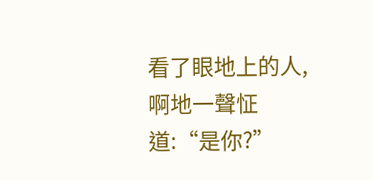看了眼地上的人,啊地一聲怔道:“是你?”